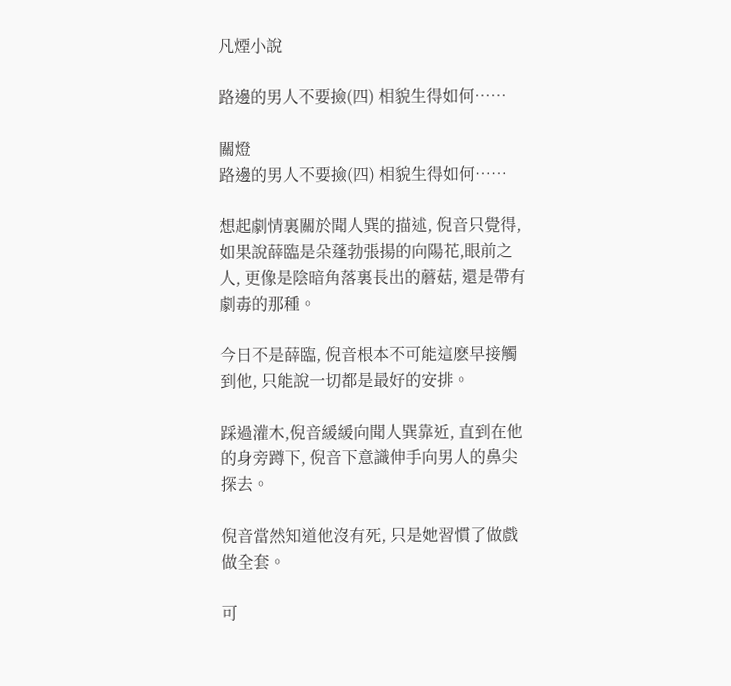凡煙小說

路邊的男人不要撿(四) 相貌生得如何……

關燈
路邊的男人不要撿(四) 相貌生得如何……

想起劇情裏關於聞人巽的描述, 倪音只覺得,如果說薛臨是朵蓬勃張揚的向陽花,眼前之人, 更像是陰暗角落裏長出的蘑菇, 還是帶有劇毒的那種。

今日不是薛臨, 倪音根本不可能這麽早接觸到他, 只能說一切都是最好的安排。

踩過灌木,倪音緩緩向聞人巽靠近, 直到在他的身旁蹲下, 倪音下意識伸手向男人的鼻尖探去。

倪音當然知道他沒有死, 只是她習慣了做戲做全套。

可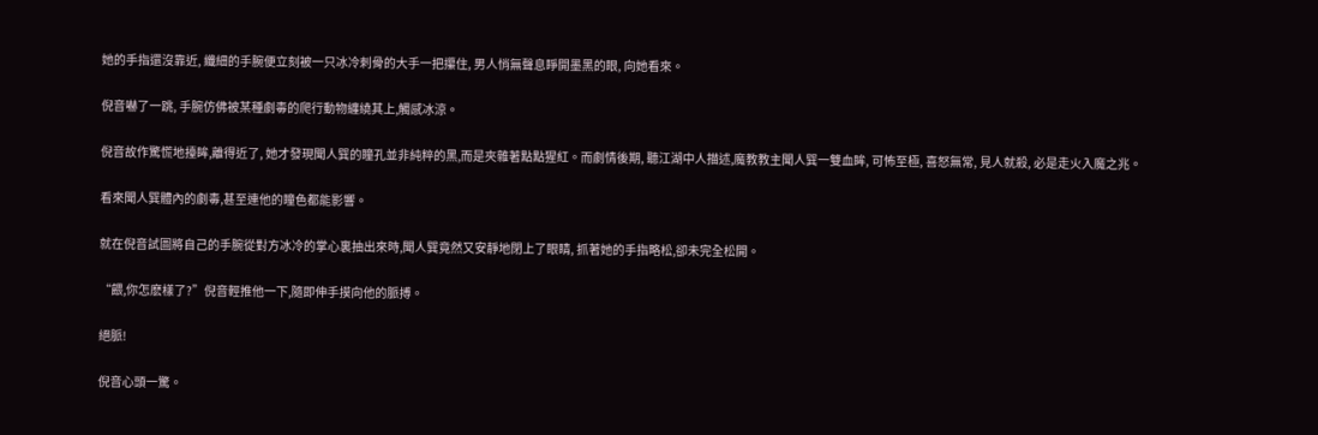她的手指還沒靠近, 纖細的手腕便立刻被一只冰冷刺骨的大手一把攥住, 男人悄無聲息睜開墨黑的眼, 向她看來。

倪音嚇了一跳, 手腕仿佛被某種劇毒的爬行動物纏繞其上,觸感冰涼。

倪音故作驚慌地擡眸,離得近了, 她才發現聞人巽的瞳孔並非純粹的黑,而是夾雜著點點猩紅。而劇情後期, 聽江湖中人描述,魔教教主聞人巽一雙血眸, 可怖至極, 喜怒無常, 見人就殺, 必是走火入魔之兆。

看來聞人巽體內的劇毒,甚至連他的瞳色都能影響。

就在倪音試圖將自己的手腕從對方冰冷的掌心裏抽出來時,聞人巽竟然又安靜地閉上了眼睛, 抓著她的手指略松,卻未完全松開。

“餵,你怎麽樣了?”倪音輕推他一下,隨即伸手摸向他的脈搏。

絕脈!

倪音心頭一驚。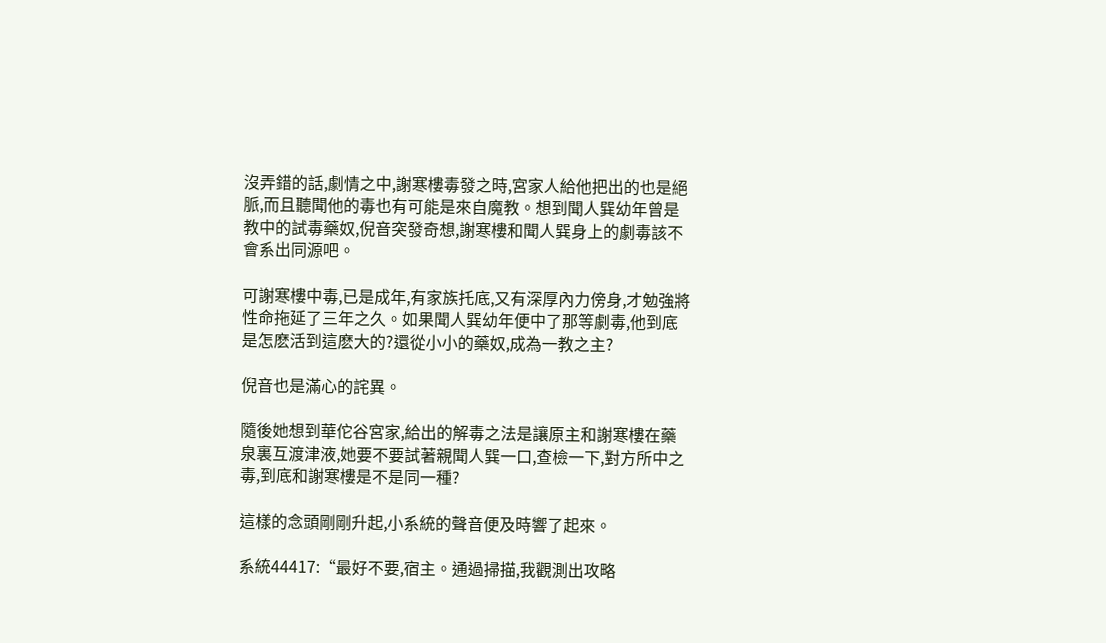沒弄錯的話,劇情之中,謝寒樓毒發之時,宮家人給他把出的也是絕脈,而且聽聞他的毒也有可能是來自魔教。想到聞人巽幼年曾是教中的試毒藥奴,倪音突發奇想,謝寒樓和聞人巽身上的劇毒該不會系出同源吧。

可謝寒樓中毒,已是成年,有家族托底,又有深厚內力傍身,才勉強將性命拖延了三年之久。如果聞人巽幼年便中了那等劇毒,他到底是怎麽活到這麽大的?還從小小的藥奴,成為一教之主?

倪音也是滿心的詫異。

隨後她想到華佗谷宮家,給出的解毒之法是讓原主和謝寒樓在藥泉裏互渡津液,她要不要試著親聞人巽一口,查檢一下,對方所中之毒,到底和謝寒樓是不是同一種?

這樣的念頭剛剛升起,小系統的聲音便及時響了起來。

系統44417:“最好不要,宿主。通過掃描,我觀測出攻略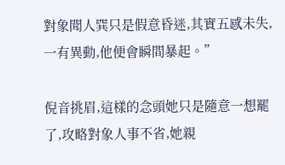對象聞人巽只是假意昏迷,其實五感未失,一有異動,他便會瞬間暴起。”

倪音挑眉,這樣的念頭她只是隨意一想罷了,攻略對象人事不省,她親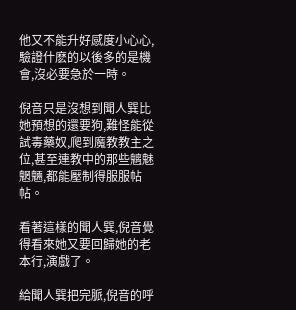他又不能升好感度小心心,驗證什麽的以後多的是機會,沒必要急於一時。

倪音只是沒想到聞人巽比她預想的還要狗,難怪能從試毒藥奴,爬到魔教教主之位,甚至連教中的那些魑魅魍魎,都能壓制得服服帖帖。

看著這樣的聞人巽,倪音覺得看來她又要回歸她的老本行,演戲了。

給聞人巽把完脈,倪音的呼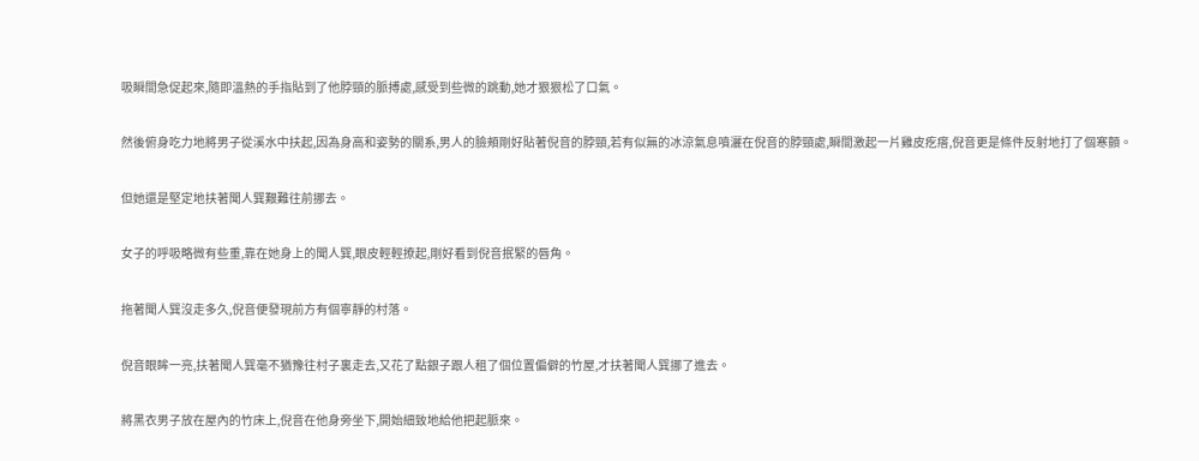吸瞬間急促起來,隨即溫熱的手指貼到了他脖頸的脈搏處,感受到些微的跳動,她才狠狠松了口氣。

然後俯身吃力地將男子從溪水中扶起,因為身高和姿勢的關系,男人的臉頰剛好貼著倪音的脖頸,若有似無的冰涼氣息噴灑在倪音的脖頸處,瞬間激起一片雞皮疙瘩,倪音更是條件反射地打了個寒顫。

但她還是堅定地扶著聞人巽艱難往前挪去。

女子的呼吸略微有些重,靠在她身上的聞人巽,眼皮輕輕撩起,剛好看到倪音抿緊的唇角。

拖著聞人巽沒走多久,倪音便發現前方有個寧靜的村落。

倪音眼眸一亮,扶著聞人巽毫不猶豫往村子裏走去,又花了點銀子跟人租了個位置偏僻的竹屋,才扶著聞人巽挪了進去。

將黑衣男子放在屋內的竹床上,倪音在他身旁坐下,開始細致地給他把起脈來。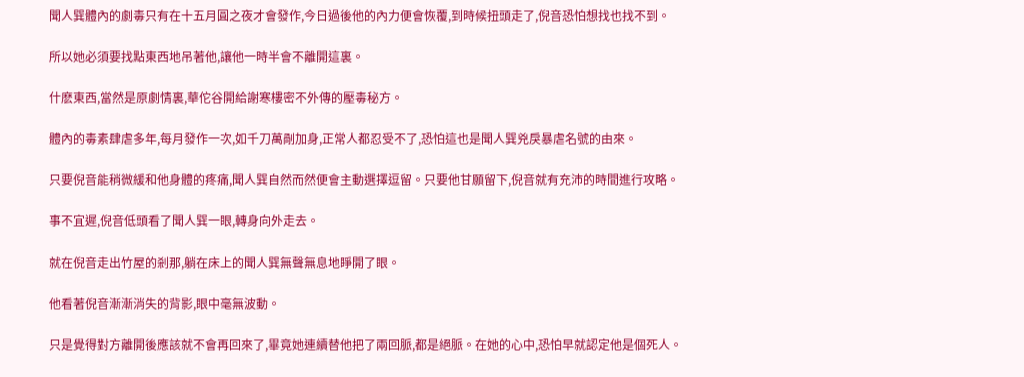聞人巽體內的劇毒只有在十五月圓之夜才會發作,今日過後他的內力便會恢覆,到時候扭頭走了,倪音恐怕想找也找不到。

所以她必須要找點東西地吊著他,讓他一時半會不離開這裏。

什麽東西,當然是原劇情裏,華佗谷開給謝寒樓密不外傳的壓毒秘方。

體內的毒素肆虐多年,每月發作一次,如千刀萬剮加身,正常人都忍受不了,恐怕這也是聞人巽兇戾暴虐名號的由來。

只要倪音能稍微緩和他身體的疼痛,聞人巽自然而然便會主動選擇逗留。只要他甘願留下,倪音就有充沛的時間進行攻略。

事不宜遲,倪音低頭看了聞人巽一眼,轉身向外走去。

就在倪音走出竹屋的剎那,躺在床上的聞人巽無聲無息地睜開了眼。

他看著倪音漸漸消失的背影,眼中毫無波動。

只是覺得對方離開後應該就不會再回來了,畢竟她連續替他把了兩回脈,都是絕脈。在她的心中,恐怕早就認定他是個死人。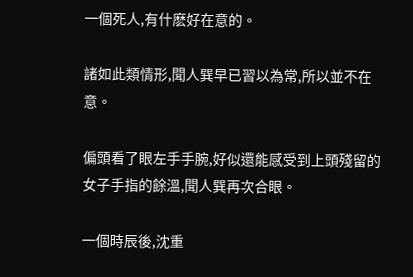一個死人,有什麽好在意的。

諸如此類情形,聞人巽早已習以為常,所以並不在意。

偏頭看了眼左手手腕,好似還能感受到上頭殘留的女子手指的餘溫,聞人巽再次合眼。

一個時辰後,沈重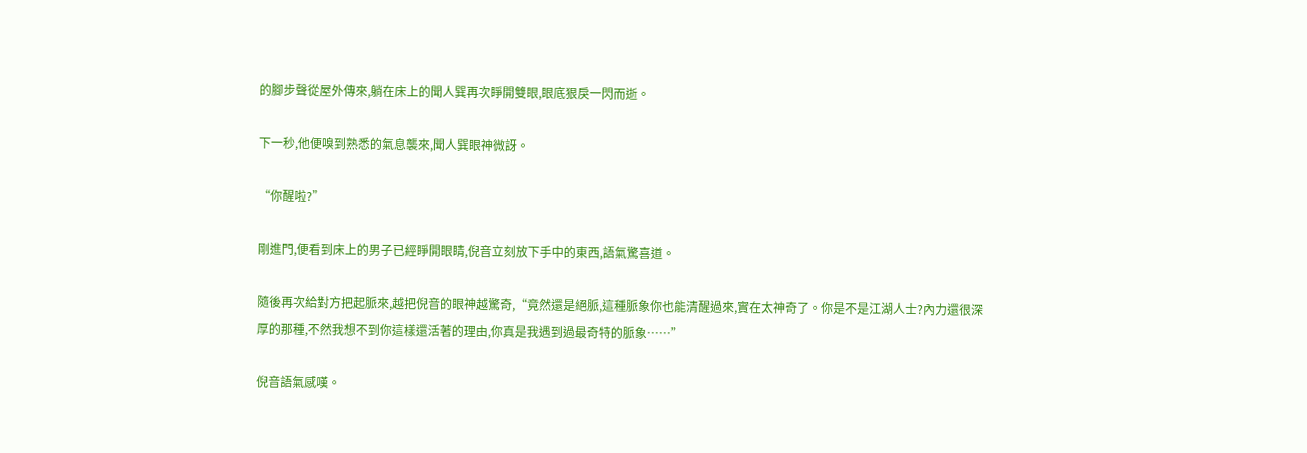的腳步聲從屋外傳來,躺在床上的聞人巽再次睜開雙眼,眼底狠戾一閃而逝。

下一秒,他便嗅到熟悉的氣息襲來,聞人巽眼神微訝。

“你醒啦?”

剛進門,便看到床上的男子已經睜開眼睛,倪音立刻放下手中的東西,語氣驚喜道。

隨後再次給對方把起脈來,越把倪音的眼神越驚奇,“竟然還是絕脈,這種脈象你也能清醒過來,實在太神奇了。你是不是江湖人士?內力還很深厚的那種,不然我想不到你這樣還活著的理由,你真是我遇到過最奇特的脈象……”

倪音語氣感嘆。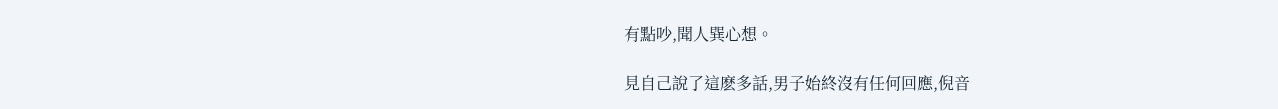有點吵,聞人巽心想。

見自己說了這麽多話,男子始終沒有任何回應,倪音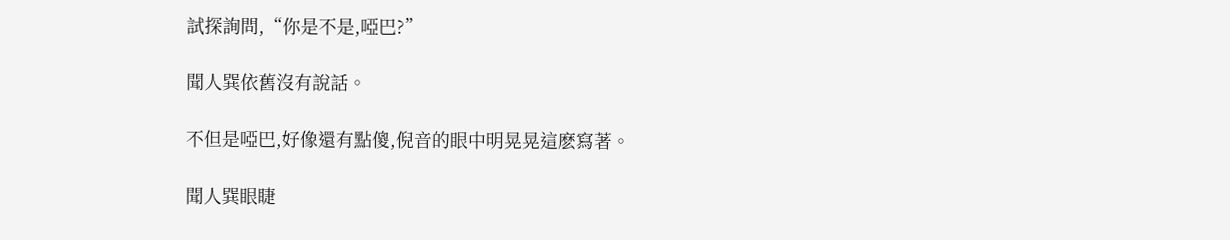試探詢問,“你是不是,啞巴?”

聞人巽依舊沒有說話。

不但是啞巴,好像還有點傻,倪音的眼中明晃晃這麽寫著。

聞人巽眼睫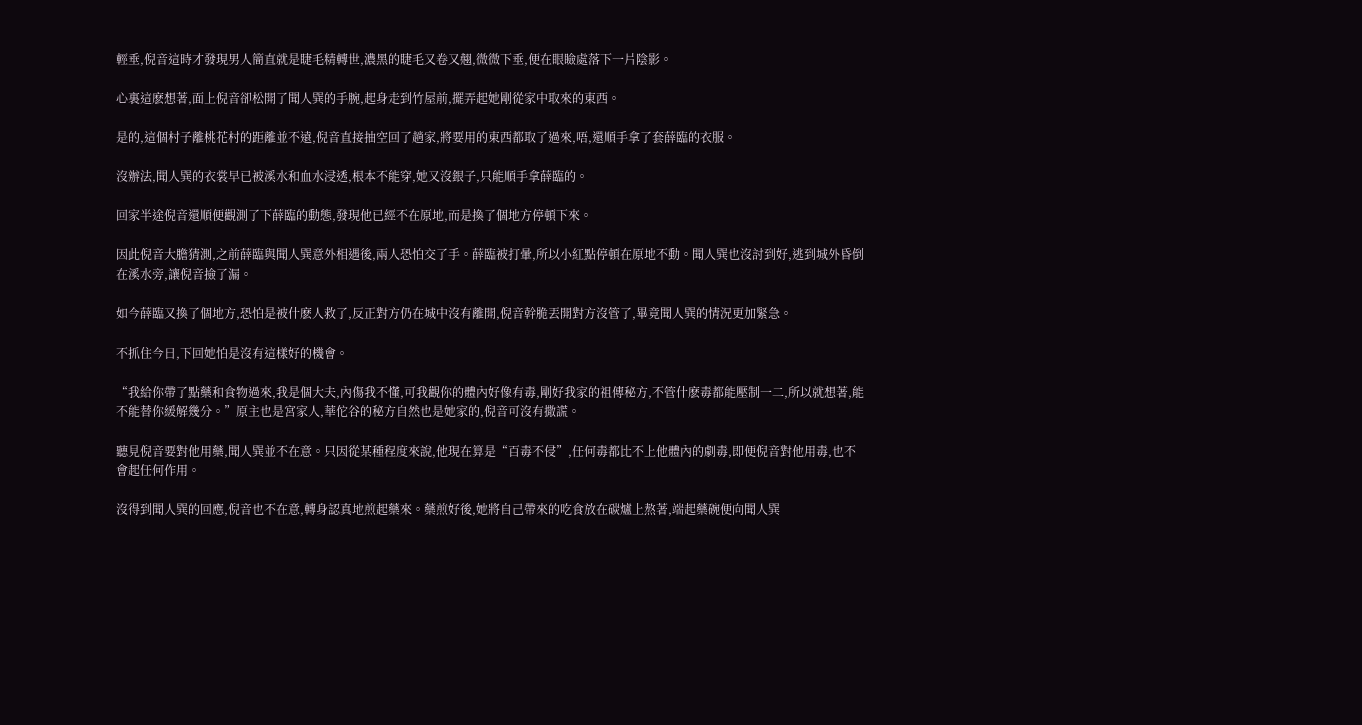輕垂,倪音這時才發現男人簡直就是睫毛精轉世,濃黑的睫毛又卷又翹,微微下垂,便在眼瞼處落下一片陰影。

心裏這麽想著,面上倪音卻松開了聞人巽的手腕,起身走到竹屋前,擺弄起她剛從家中取來的東西。

是的,這個村子離桃花村的距離並不遠,倪音直接抽空回了趟家,將要用的東西都取了過來,唔,還順手拿了套薛臨的衣服。

沒辦法,聞人巽的衣裳早已被溪水和血水浸透,根本不能穿,她又沒銀子,只能順手拿薛臨的。

回家半途倪音還順便觀測了下薛臨的動態,發現他已經不在原地,而是換了個地方停頓下來。

因此倪音大膽猜測,之前薛臨與聞人巽意外相遇後,兩人恐怕交了手。薛臨被打暈,所以小紅點停頓在原地不動。聞人巽也沒討到好,逃到城外昏倒在溪水旁,讓倪音撿了漏。

如今薛臨又換了個地方,恐怕是被什麽人救了,反正對方仍在城中沒有離開,倪音幹脆丟開對方沒管了,畢竟聞人巽的情況更加緊急。

不抓住今日,下回她怕是沒有這樣好的機會。

“我給你帶了點藥和食物過來,我是個大夫,內傷我不懂,可我觀你的體內好像有毒,剛好我家的祖傳秘方,不管什麽毒都能壓制一二,所以就想著,能不能替你緩解幾分。”原主也是宮家人,華佗谷的秘方自然也是她家的,倪音可沒有撒謊。

聽見倪音要對他用藥,聞人巽並不在意。只因從某種程度來說,他現在算是“百毒不侵”,任何毒都比不上他體內的劇毒,即便倪音對他用毒,也不會起任何作用。

沒得到聞人巽的回應,倪音也不在意,轉身認真地煎起藥來。藥煎好後,她將自己帶來的吃食放在碳爐上熬著,端起藥碗便向聞人巽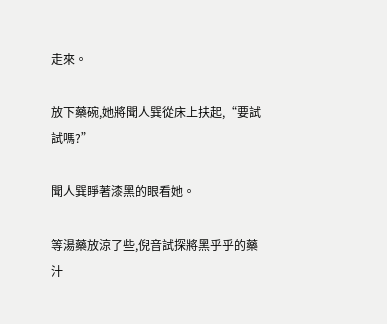走來。

放下藥碗,她將聞人巽從床上扶起,“要試試嗎?”

聞人巽睜著漆黑的眼看她。

等湯藥放涼了些,倪音試探將黑乎乎的藥汁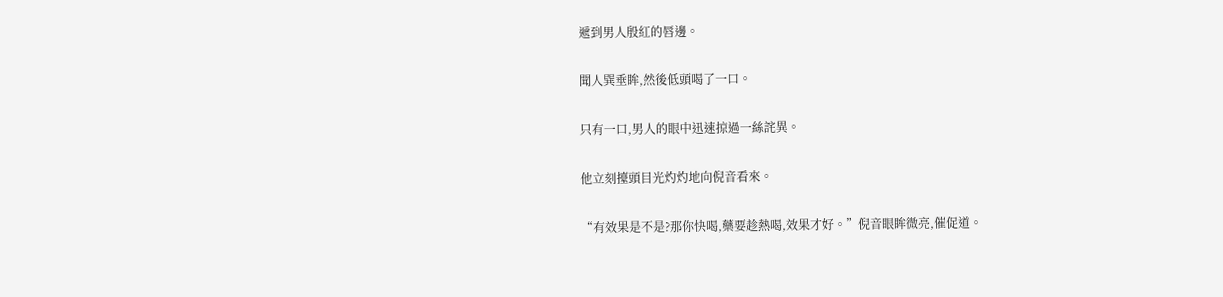遞到男人殷紅的唇邊。

聞人巽垂眸,然後低頭喝了一口。

只有一口,男人的眼中迅速掠過一絲詫異。

他立刻擡頭目光灼灼地向倪音看來。

“有效果是不是?那你快喝,藥要趁熱喝,效果才好。”倪音眼眸微亮,催促道。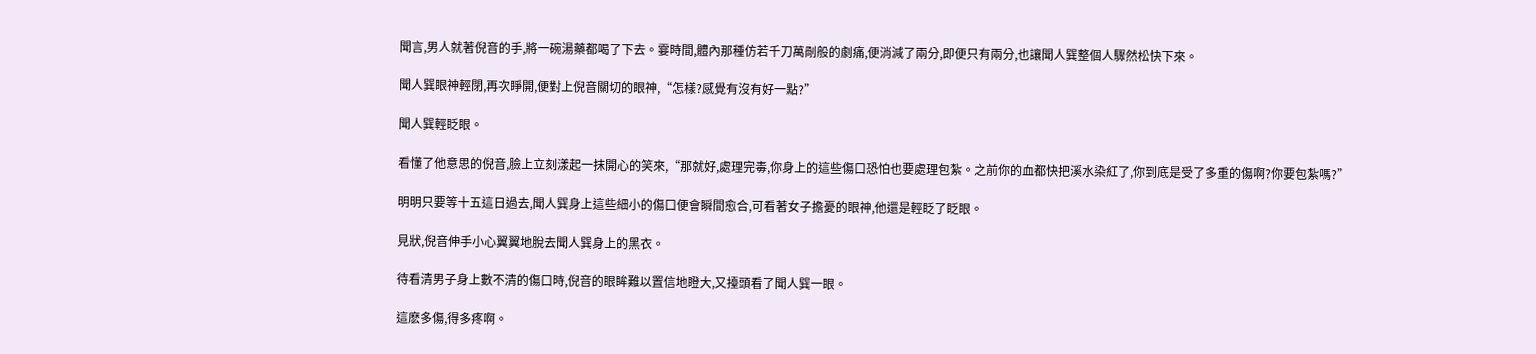聞言,男人就著倪音的手,將一碗湯藥都喝了下去。霎時間,體內那種仿若千刀萬剮般的劇痛,便消減了兩分,即便只有兩分,也讓聞人巽整個人驟然松快下來。

聞人巽眼神輕閉,再次睜開,便對上倪音關切的眼神,“怎樣?感覺有沒有好一點?”

聞人巽輕眨眼。

看懂了他意思的倪音,臉上立刻漾起一抹開心的笑來,“那就好,處理完毒,你身上的這些傷口恐怕也要處理包紮。之前你的血都快把溪水染紅了,你到底是受了多重的傷啊?你要包紮嗎?”

明明只要等十五這日過去,聞人巽身上這些細小的傷口便會瞬間愈合,可看著女子擔憂的眼神,他還是輕眨了眨眼。

見狀,倪音伸手小心翼翼地脫去聞人巽身上的黑衣。

待看清男子身上數不清的傷口時,倪音的眼眸難以置信地瞪大,又擡頭看了聞人巽一眼。

這麽多傷,得多疼啊。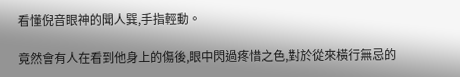看懂倪音眼神的聞人巽,手指輕動。

竟然會有人在看到他身上的傷後,眼中閃過疼惜之色,對於從來橫行無忌的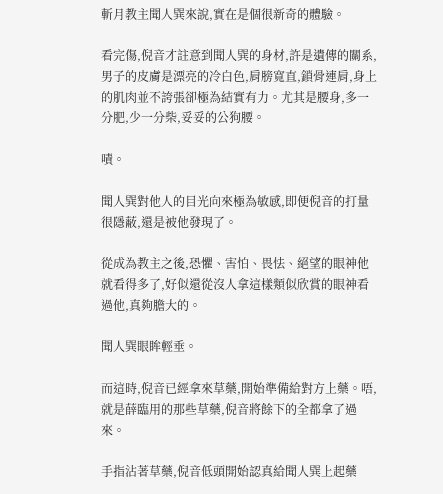斬月教主聞人巽來說,實在是個很新奇的體驗。

看完傷,倪音才註意到聞人巽的身材,許是遺傳的關系,男子的皮膚是漂亮的冷白色,肩膀寬直,鎖骨連肩,身上的肌肉並不誇張卻極為結實有力。尤其是腰身,多一分肥,少一分柴,妥妥的公狗腰。

嘖。

聞人巽對他人的目光向來極為敏感,即便倪音的打量很隱蔽,還是被他發現了。

從成為教主之後,恐懼、害怕、畏怯、絕望的眼神他就看得多了,好似還從沒人拿這樣類似欣賞的眼神看過他,真夠膽大的。

聞人巽眼眸輕垂。

而這時,倪音已經拿來草藥,開始準備給對方上藥。唔,就是薛臨用的那些草藥,倪音將餘下的全都拿了過來。

手指沾著草藥,倪音低頭開始認真給聞人巽上起藥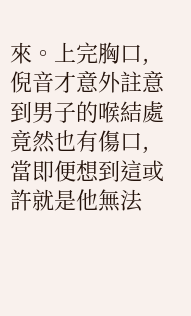來。上完胸口,倪音才意外註意到男子的喉結處竟然也有傷口,當即便想到這或許就是他無法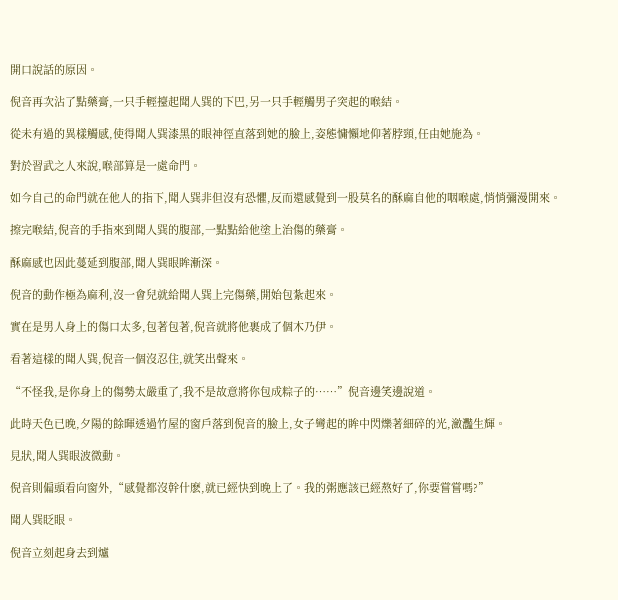開口說話的原因。

倪音再次沾了點藥膏,一只手輕擡起聞人巽的下巴,另一只手輕觸男子突起的喉結。

從未有過的異樣觸感,使得聞人巽漆黑的眼神徑直落到她的臉上,姿態慵懶地仰著脖頸,任由她施為。

對於習武之人來說,喉部算是一處命門。

如今自己的命門就在他人的指下,聞人巽非但沒有恐懼,反而還感覺到一股莫名的酥麻自他的咽喉處,悄悄彌漫開來。

擦完喉結,倪音的手指來到聞人巽的腹部,一點點給他塗上治傷的藥膏。

酥麻感也因此蔓延到腹部,聞人巽眼眸漸深。

倪音的動作極為麻利,沒一會兒就給聞人巽上完傷藥,開始包紮起來。

實在是男人身上的傷口太多,包著包著,倪音就將他裹成了個木乃伊。

看著這樣的聞人巽,倪音一個沒忍住,就笑出聲來。

“不怪我,是你身上的傷勢太嚴重了,我不是故意將你包成粽子的……”倪音邊笑邊說道。

此時天色已晚,夕陽的餘暉透過竹屋的窗戶落到倪音的臉上,女子彎起的眸中閃爍著細碎的光,瀲灩生輝。

見狀,聞人巽眼波微動。

倪音則偏頭看向窗外,“感覺都沒幹什麽,就已經快到晚上了。我的粥應該已經熬好了,你要嘗嘗嗎?”

聞人巽眨眼。

倪音立刻起身去到爐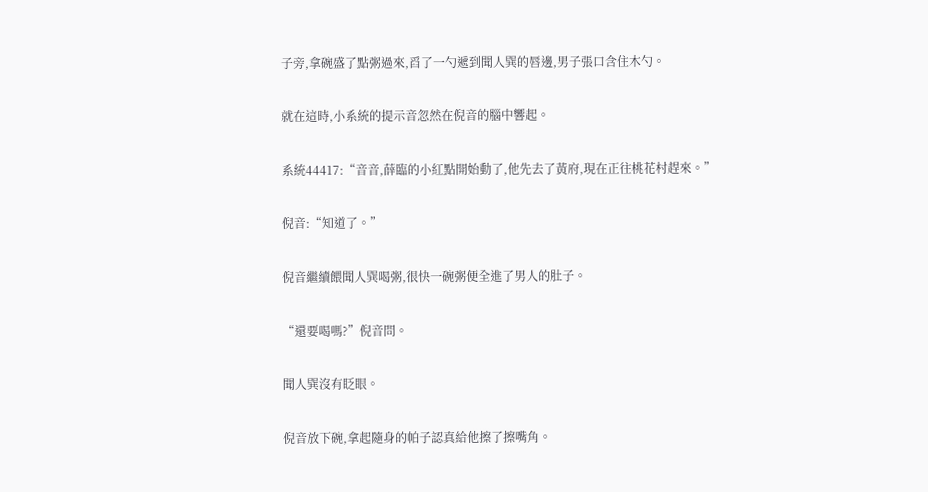子旁,拿碗盛了點粥過來,舀了一勺遞到聞人巽的唇邊,男子張口含住木勺。

就在這時,小系統的提示音忽然在倪音的腦中響起。

系統44417:“音音,薛臨的小紅點開始動了,他先去了黃府,現在正往桃花村趕來。”

倪音:“知道了。”

倪音繼續餵聞人巽喝粥,很快一碗粥便全進了男人的肚子。

“還要喝嗎?”倪音問。

聞人巽沒有眨眼。

倪音放下碗,拿起隨身的帕子認真給他擦了擦嘴角。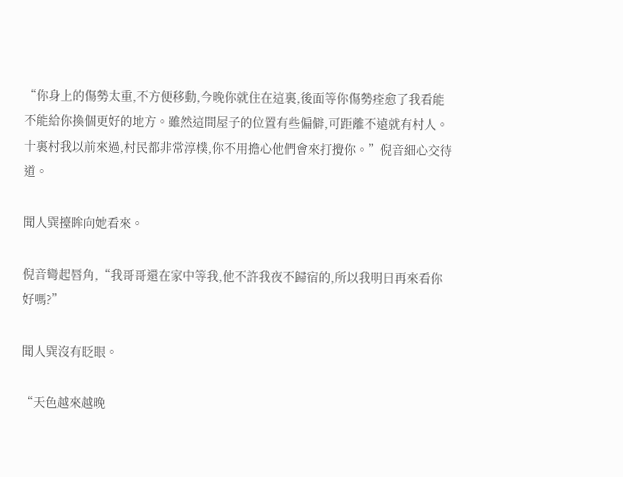“你身上的傷勢太重,不方便移動,今晚你就住在這裏,後面等你傷勢痊愈了我看能不能給你換個更好的地方。雖然這間屋子的位置有些偏僻,可距離不遠就有村人。十裏村我以前來過,村民都非常淳樸,你不用擔心他們會來打攪你。”倪音細心交待道。

聞人巽擡眸向她看來。

倪音彎起唇角,“我哥哥還在家中等我,他不許我夜不歸宿的,所以我明日再來看你好嗎?”

聞人巽沒有眨眼。

“天色越來越晚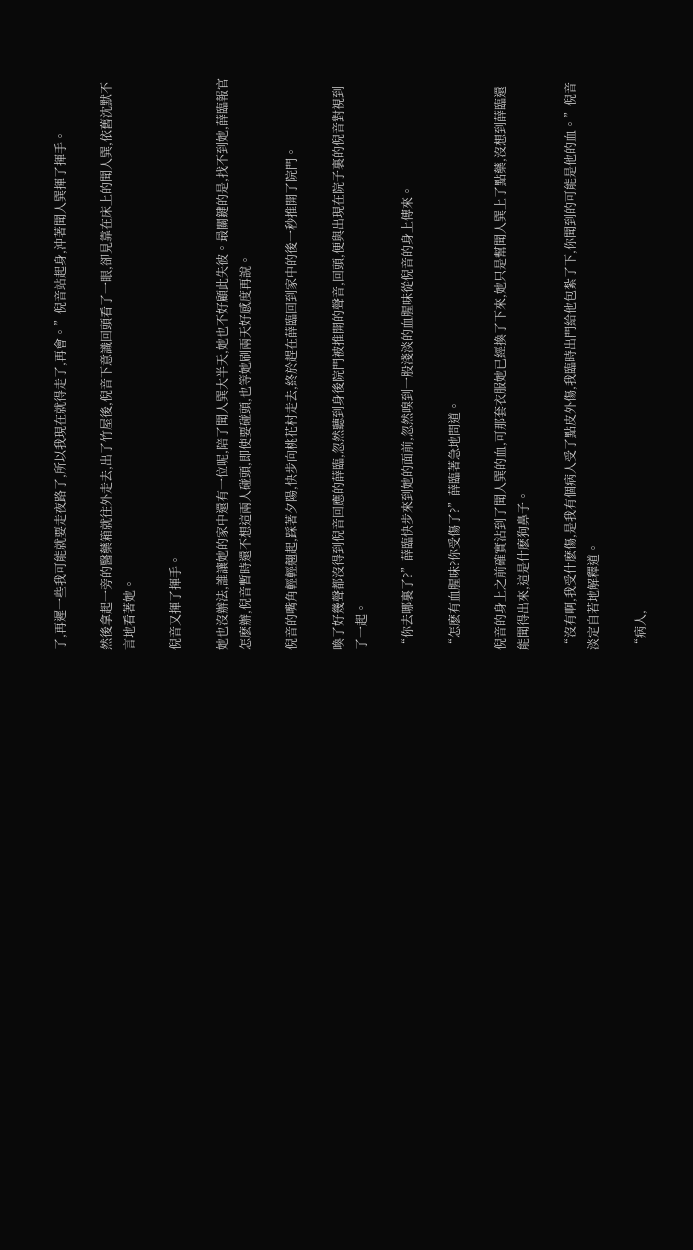了,再遲一些我可能就要走夜路了,所以我現在就得走了,再會。”倪音站起身,沖著聞人巽揮了揮手。

然後拿起一旁的醫藥箱就往外走去,出了竹屋後,倪音下意識回頭看了一眼,卻見靠在床上的聞人巽,依舊沈默不言地看著她。

倪音又揮了揮手。

她也沒辦法,誰讓她的家中還有一位呢,陪了聞人巽大半天,她也不好顧此失彼。最關鍵的是,找不到她,薛臨報官怎麽辦,倪音暫時還不想這兩人碰頭,即使要碰頭,也等她刷兩天好感度再說。

倪音的嘴角輕輕翹起,踩著夕陽,快步向桃花村走去,終於趕在薛臨回到家中的後一秒推開了院門。

喚了好幾聲都沒得到倪音回應的薛臨,忽然聽到身後院門被推開的聲音,回頭,便與出現在院子裏的倪音對視到了一起。

“你去哪裏了?”薛臨快步來到她的面前,忽然嗅到一股淺淡的血腥味從倪音的身上傳來。

“怎麽有血腥味?你受傷了?”薛臨著急地問道。

倪音的身上之前確實沾到了聞人巽的血,可那套衣服她已經換了下來,她只是幫聞人巽上了點藥,沒想到薛臨還能聞得出來,這是什麽狗鼻子。

“沒有啊,我受什麽傷,是我有個病人受了點皮外傷,我臨時出門給他包紮了下,你聞到的可能是他的血。”倪音淡定自若地解釋道。

“病人,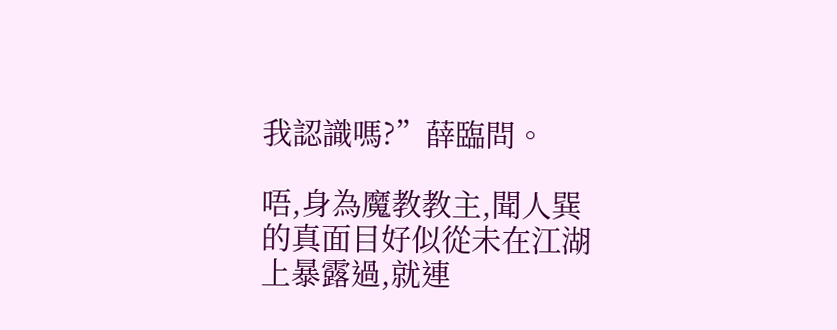我認識嗎?”薛臨問。

唔,身為魔教教主,聞人巽的真面目好似從未在江湖上暴露過,就連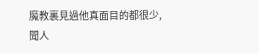魔教裏見過他真面目的都很少,聞人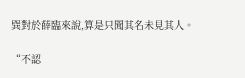巽對於薛臨來說,算是只聞其名未見其人。

“不認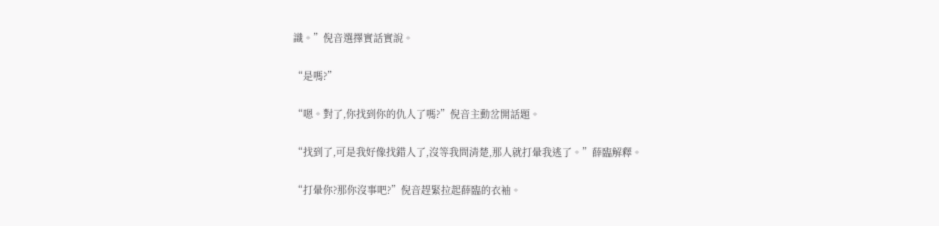識。”倪音選擇實話實說。

“是嗎?”

“嗯。對了,你找到你的仇人了嗎?”倪音主動岔開話題。

“找到了,可是我好像找錯人了,沒等我問清楚,那人就打暈我逃了。”薛臨解釋。

“打暈你?那你沒事吧?”倪音趕緊拉起薛臨的衣袖。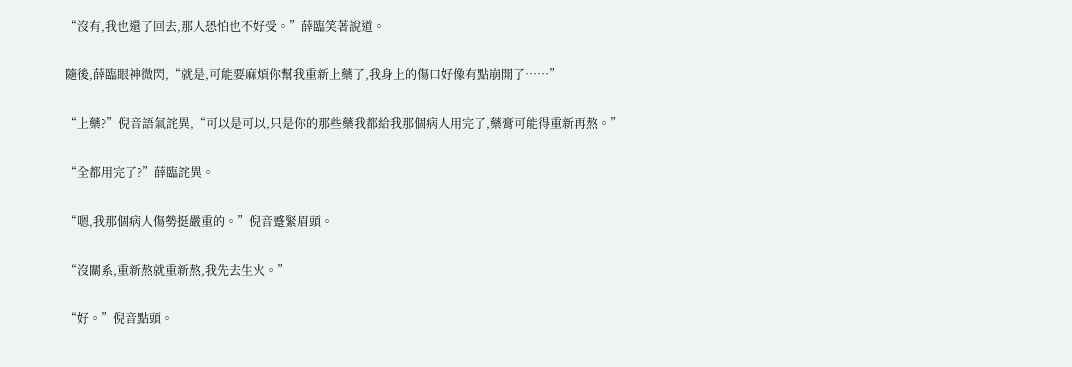“沒有,我也還了回去,那人恐怕也不好受。”薛臨笑著說道。

隨後,薛臨眼神微閃,“就是,可能要麻煩你幫我重新上藥了,我身上的傷口好像有點崩開了……”

“上藥?”倪音語氣詫異,“可以是可以,只是你的那些藥我都給我那個病人用完了,藥膏可能得重新再熬。”

“全都用完了?”薛臨詫異。

“嗯,我那個病人傷勢挺嚴重的。”倪音蹙緊眉頭。

“沒關系,重新熬就重新熬,我先去生火。”

“好。”倪音點頭。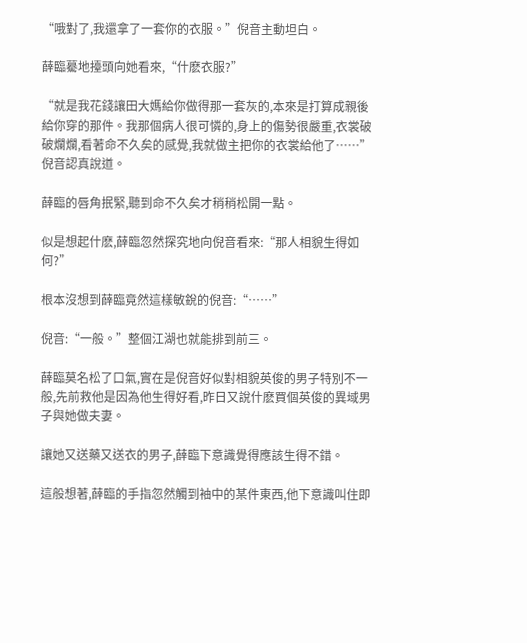“哦對了,我還拿了一套你的衣服。”倪音主動坦白。

薛臨驀地擡頭向她看來,“什麽衣服?”

“就是我花錢讓田大媽給你做得那一套灰的,本來是打算成親後給你穿的那件。我那個病人很可憐的,身上的傷勢很嚴重,衣裳破破爛爛,看著命不久矣的感覺,我就做主把你的衣裳給他了……”倪音認真說道。

薛臨的唇角抿緊,聽到命不久矣才稍稍松開一點。

似是想起什麽,薛臨忽然探究地向倪音看來:“那人相貌生得如何?”

根本沒想到薛臨竟然這樣敏銳的倪音:“……”

倪音:“一般。”整個江湖也就能排到前三。

薛臨莫名松了口氣,實在是倪音好似對相貌英俊的男子特別不一般,先前救他是因為他生得好看,昨日又說什麽買個英俊的異域男子與她做夫妻。

讓她又送藥又送衣的男子,薛臨下意識覺得應該生得不錯。

這般想著,薛臨的手指忽然觸到袖中的某件東西,他下意識叫住即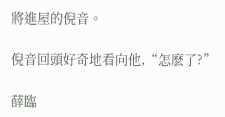將進屋的倪音。

倪音回頭好奇地看向他,“怎麽了?”

薛臨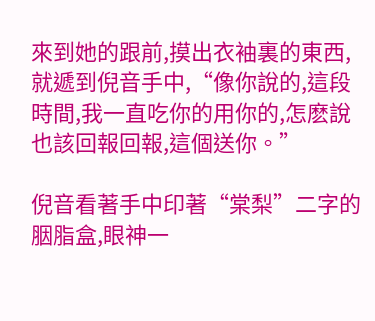來到她的跟前,摸出衣袖裏的東西,就遞到倪音手中,“像你說的,這段時間,我一直吃你的用你的,怎麽說也該回報回報,這個送你。”

倪音看著手中印著“棠梨”二字的胭脂盒,眼神一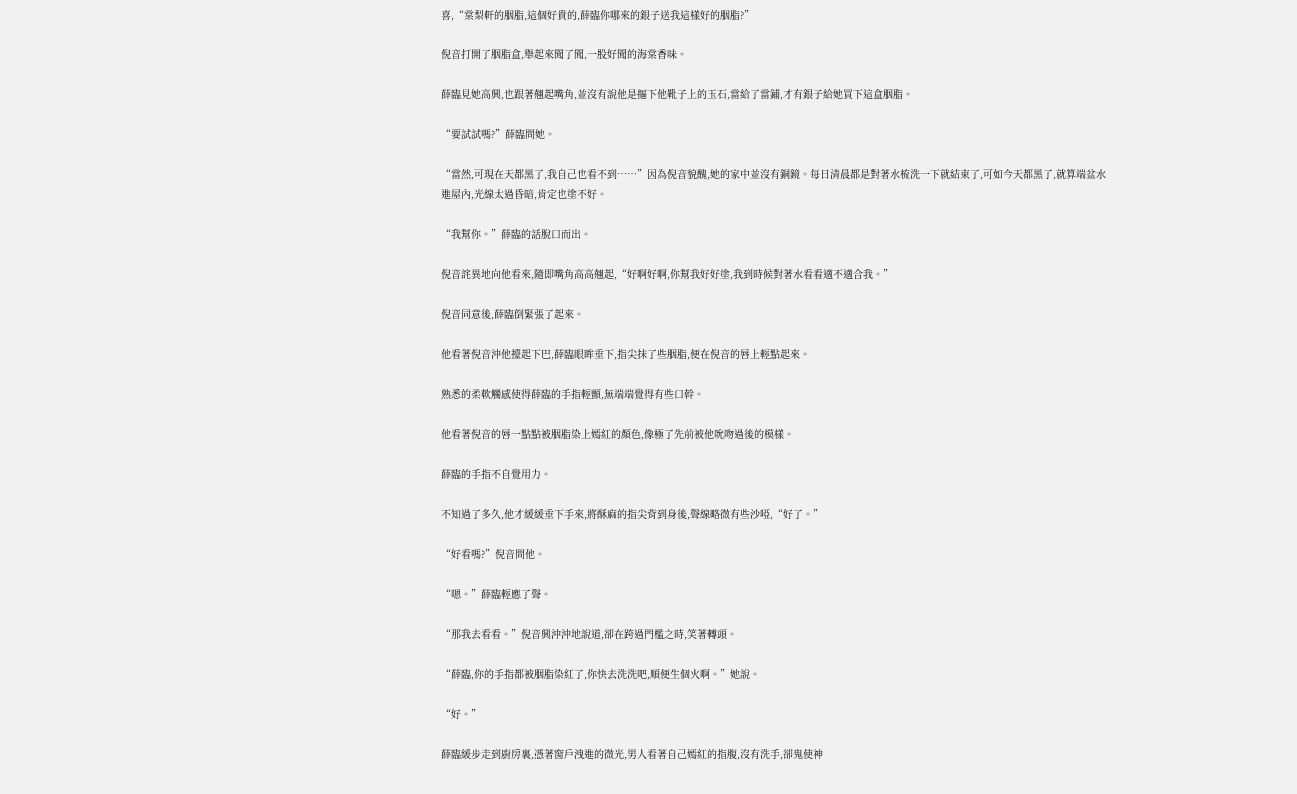喜,“棠梨軒的胭脂,這個好貴的,薛臨你哪來的銀子送我這樣好的胭脂?”

倪音打開了胭脂盒,舉起來聞了聞,一股好聞的海棠香味。

薛臨見她高興,也跟著翹起嘴角,並沒有說他是摳下他靴子上的玉石,當給了當鋪,才有銀子給她買下這盒胭脂。

“要試試嗎?”薛臨問她。

“當然,可現在天都黑了,我自己也看不到……”因為倪音貌醜,她的家中並沒有銅鏡。每日清晨都是對著水梳洗一下就結束了,可如今天都黑了,就算端盆水進屋內,光線太過昏暗,肯定也塗不好。

“我幫你。”薛臨的話脫口而出。

倪音詫異地向他看來,隨即嘴角高高翹起,“好啊好啊,你幫我好好塗,我到時候對著水看看適不適合我。”

倪音同意後,薛臨倒緊張了起來。

他看著倪音沖他擡起下巴,薛臨眼眸垂下,指尖抹了些胭脂,便在倪音的唇上輕點起來。

熟悉的柔軟觸感使得薛臨的手指輕顫,無端端覺得有些口幹。

他看著倪音的唇一點點被胭脂染上嫣紅的顏色,像極了先前被他吮吻過後的模樣。

薛臨的手指不自覺用力。

不知過了多久,他才緩緩垂下手來,將酥麻的指尖背到身後,聲線略微有些沙啞,“好了。”

“好看嗎?”倪音問他。

“嗯。”薛臨輕應了聲。

“那我去看看。”倪音興沖沖地說道,卻在跨過門檻之時,笑著轉頭。

“薛臨,你的手指都被胭脂染紅了,你快去洗洗吧,順便生個火啊。”她說。

“好。”

薛臨緩步走到廚房裏,憑著窗戶洩進的微光,男人看著自己嫣紅的指腹,沒有洗手,卻鬼使神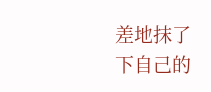差地抹了下自己的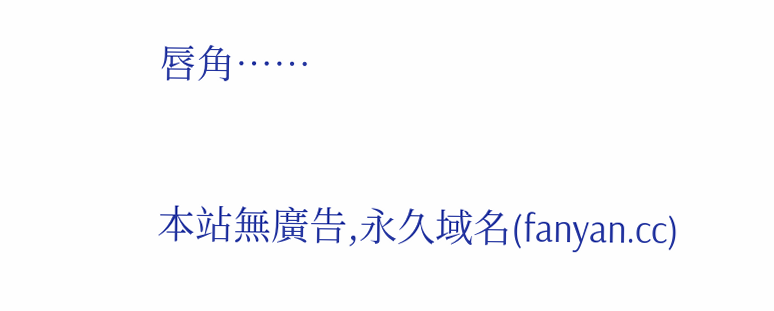唇角……

本站無廣告,永久域名(fanyan.cc)